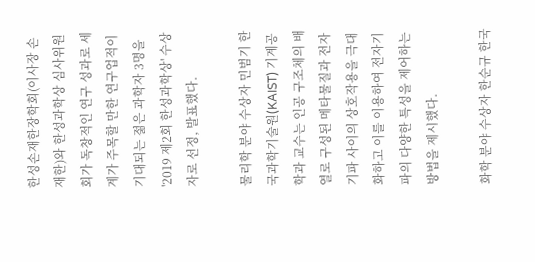한성손재한장학회(이사장 손재한)와 한성과학상 심사위원회가 독창적인 연구 성과로 세계가 주목할 만한 연구업적이 기대되는 젊은 과학자 3명을 '2019 제2회 한성과학상' 수상자로 선정, 발표했다.

물리학 분야 수상자 민범기 한국과학기술원(KAIST) 기계공학과 교수는 인공 구조체의 배열로 구성된 메타물질과 전자기파 사이의 상호작용을 극대화하고 이를 이용하여 전자기파의 다양한 특성을 제어하는 방법을 제시했다.

화학 분야 수상자 한순규 한국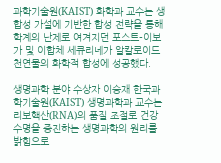과학기술원(KAIST) 화학과 교수는 생합성 가설에 기반한 합성 전략을 통해 학계의 난제로 여겨지던 포스트-이보가 및 이합체 세큐리네가 알칼로이드 천연물의 화학적 합성에 성공했다.

생명과학 분야 수상자 이승재 한국과학기술원(KAIST) 생명과학과 교수는 리보핵산(RNA)의 품질 조절로 건강 수명을 증진하는 생명과학의 원리를 밝힘으로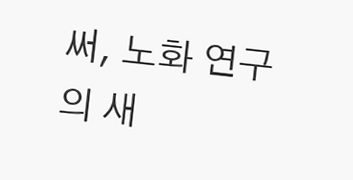써, 노화 연구의 새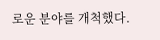로운 분야를 개척했다.